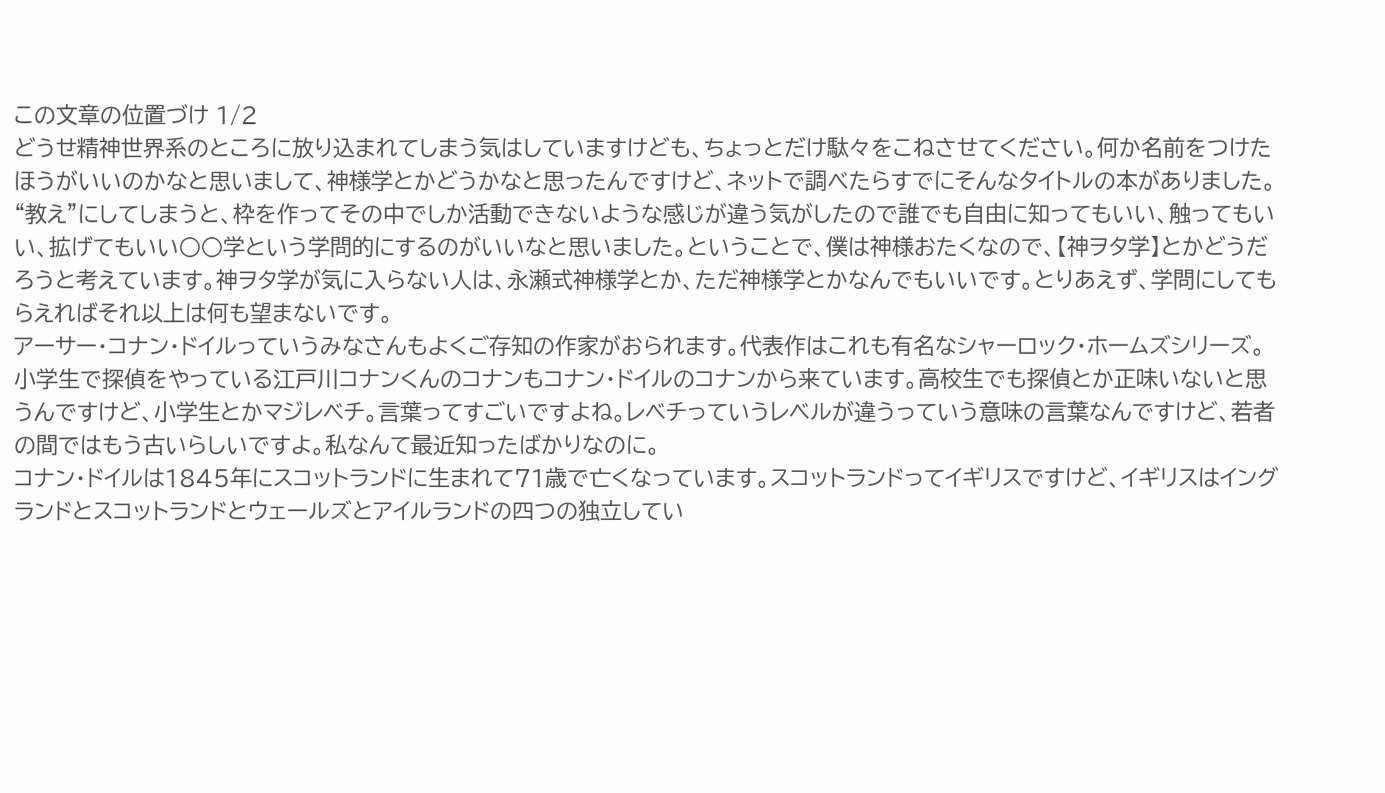この文章の位置づけ 1/2
どうせ精神世界系のところに放り込まれてしまう気はしていますけども、ちょっとだけ駄々をこねさせてください。何か名前をつけたほうがいいのかなと思いまして、神様学とかどうかなと思ったんですけど、ネットで調べたらすでにそんなタイトルの本がありました。“教え”にしてしまうと、枠を作ってその中でしか活動できないような感じが違う気がしたので誰でも自由に知ってもいい、触ってもいい、拡げてもいい○○学という学問的にするのがいいなと思いました。ということで、僕は神様おたくなので、【神ヲタ学】とかどうだろうと考えています。神ヲタ学が気に入らない人は、永瀬式神様学とか、ただ神様学とかなんでもいいです。とりあえず、学問にしてもらえればそれ以上は何も望まないです。
アーサー・コナン・ドイルっていうみなさんもよくご存知の作家がおられます。代表作はこれも有名なシャーロック・ホームズシリーズ。小学生で探偵をやっている江戸川コナンくんのコナンもコナン・ドイルのコナンから来ています。高校生でも探偵とか正味いないと思うんですけど、小学生とかマジレベチ。言葉ってすごいですよね。レベチっていうレベルが違うっていう意味の言葉なんですけど、若者の間ではもう古いらしいですよ。私なんて最近知ったばかりなのに。
コナン・ドイルは1845年にスコットランドに生まれて71歳で亡くなっています。スコットランドってイギリスですけど、イギリスはイングランドとスコットランドとウェールズとアイルランドの四つの独立してい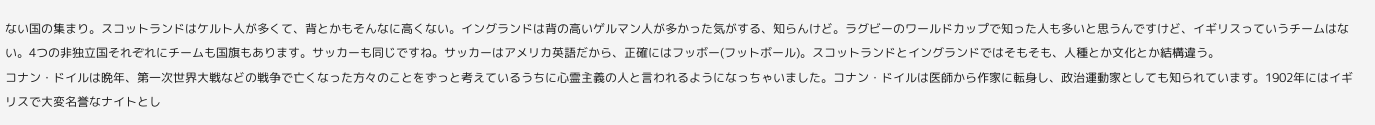ない国の集まり。スコットランドはケルト人が多くて、背とかもそんなに高くない。イングランドは背の高いゲルマン人が多かった気がする、知らんけど。ラグビーのワールドカップで知った人も多いと思うんですけど、イギリスっていうチームはない。4つの非独立国それぞれにチームも国旗もあります。サッカーも同じですね。サッカーはアメリカ英語だから、正確にはフッボー(フットボール)。スコットランドとイングランドではそもそも、人種とか文化とか結構違う。
コナン・ドイルは晩年、第一次世界大戦などの戦争で亡くなった方々のことをずっと考えているうちに心霊主義の人と言われるようになっちゃいました。コナン・ドイルは医師から作家に転身し、政治運動家としても知られています。1902年にはイギリスで大変名誉なナイトとし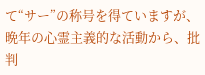て“サー”の称号を得ていますが、晩年の心霊主義的な活動から、批判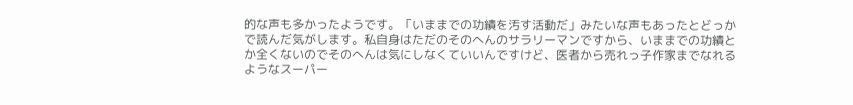的な声も多かったようです。「いままでの功績を汚す活動だ」みたいな声もあったとどっかで読んだ気がします。私自身はただのそのへんのサラリーマンですから、いままでの功績とか全くないのでそのへんは気にしなくていいんですけど、医者から売れっ子作家までなれるようなスーパー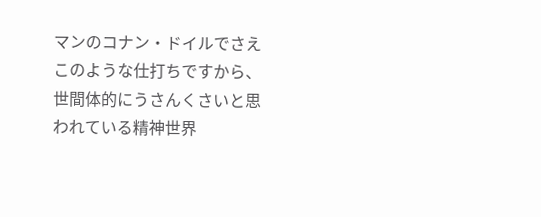マンのコナン・ドイルでさえこのような仕打ちですから、世間体的にうさんくさいと思われている精神世界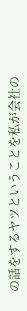の話をするヤツということを私が会社の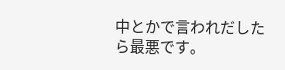中とかで言われだしたら最悪です。